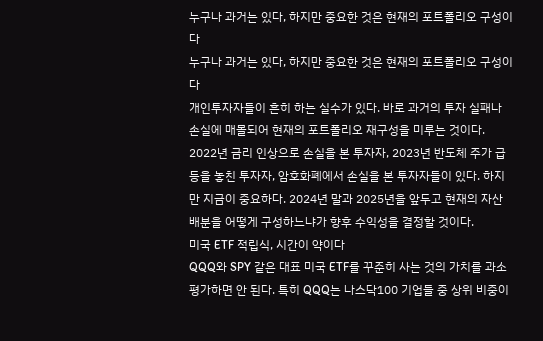누구나 과거는 있다, 하지만 중요한 것은 현재의 포트폴리오 구성이다
누구나 과거는 있다, 하지만 중요한 것은 현재의 포트폴리오 구성이다
개인투자자들이 흔히 하는 실수가 있다. 바로 과거의 투자 실패나 손실에 매몰되어 현재의 포트폴리오 재구성을 미루는 것이다. 2022년 금리 인상으로 손실을 본 투자자, 2023년 반도체 주가 급등을 놓친 투자자, 암호화폐에서 손실을 본 투자자들이 있다. 하지만 지금이 중요하다. 2024년 말과 2025년을 앞두고 현재의 자산 배분을 어떻게 구성하느냐가 향후 수익성을 결정할 것이다.
미국 ETF 적립식, 시간이 약이다
QQQ와 SPY 같은 대표 미국 ETF를 꾸준히 사는 것의 가치를 과소평가하면 안 된다. 특히 QQQ는 나스닥100 기업들 중 상위 비중이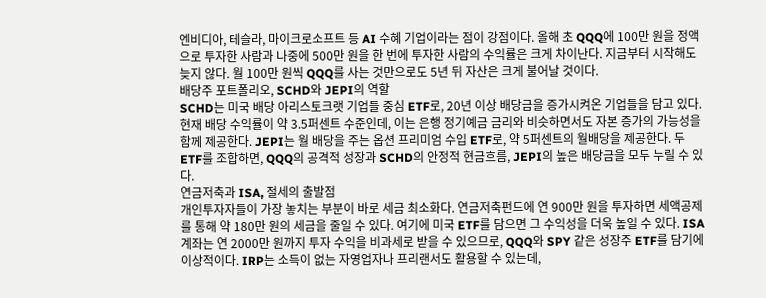엔비디아, 테슬라, 마이크로소프트 등 AI 수혜 기업이라는 점이 강점이다. 올해 초 QQQ에 100만 원을 정액으로 투자한 사람과 나중에 500만 원을 한 번에 투자한 사람의 수익률은 크게 차이난다. 지금부터 시작해도 늦지 않다. 월 100만 원씩 QQQ를 사는 것만으로도 5년 뒤 자산은 크게 불어날 것이다.
배당주 포트폴리오, SCHD와 JEPI의 역할
SCHD는 미국 배당 아리스토크랫 기업들 중심 ETF로, 20년 이상 배당금을 증가시켜온 기업들을 담고 있다. 현재 배당 수익률이 약 3.5퍼센트 수준인데, 이는 은행 정기예금 금리와 비슷하면서도 자본 증가의 가능성을 함께 제공한다. JEPI는 월 배당을 주는 옵션 프리미엄 수입 ETF로, 약 5퍼센트의 월배당을 제공한다. 두 ETF를 조합하면, QQQ의 공격적 성장과 SCHD의 안정적 현금흐름, JEPI의 높은 배당금을 모두 누릴 수 있다.
연금저축과 ISA, 절세의 출발점
개인투자자들이 가장 놓치는 부분이 바로 세금 최소화다. 연금저축펀드에 연 900만 원을 투자하면 세액공제를 통해 약 180만 원의 세금을 줄일 수 있다. 여기에 미국 ETF를 담으면 그 수익성을 더욱 높일 수 있다. ISA 계좌는 연 2000만 원까지 투자 수익을 비과세로 받을 수 있으므로, QQQ와 SPY 같은 성장주 ETF를 담기에 이상적이다. IRP는 소득이 없는 자영업자나 프리랜서도 활용할 수 있는데,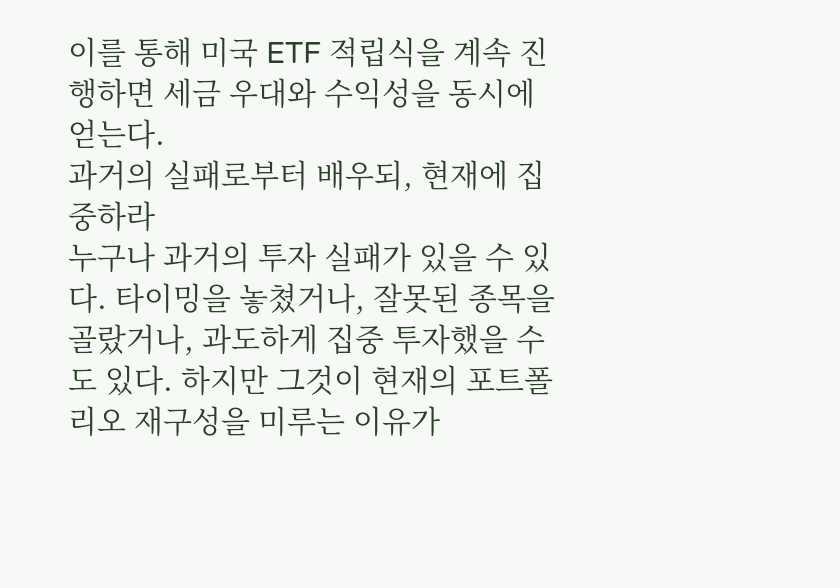이를 통해 미국 ETF 적립식을 계속 진행하면 세금 우대와 수익성을 동시에 얻는다.
과거의 실패로부터 배우되, 현재에 집중하라
누구나 과거의 투자 실패가 있을 수 있다. 타이밍을 놓쳤거나, 잘못된 종목을 골랐거나, 과도하게 집중 투자했을 수도 있다. 하지만 그것이 현재의 포트폴리오 재구성을 미루는 이유가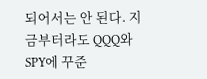되어서는 안 된다. 지금부터라도 QQQ와 SPY에 꾸준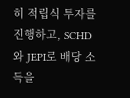히 적립식 투자를 진행하고, SCHD와 JEPI로 배당 소득을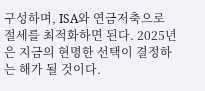구성하며, ISA와 연금저축으로 절세를 최적화하면 된다. 2025년은 지금의 현명한 선택이 결정하는 해가 될 것이다.